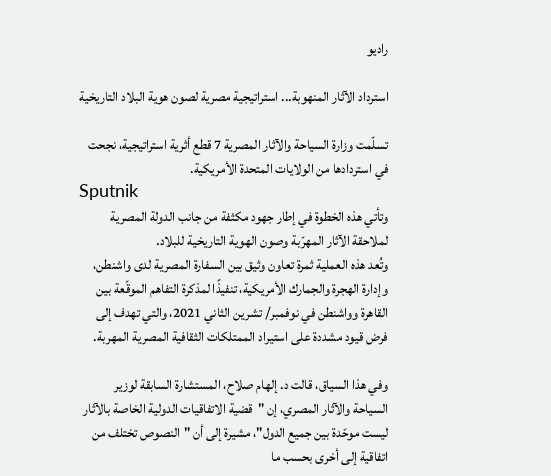راديو

استرداد الآثار المنهوبة... استراتيجية مصرية لصون هوية البلاد التاريخية

تسلّمت وزارة السياحة والآثار المصرية 7 قطع أثرية استراتيجية، نجحت في استردادها من الولايات المتحدة الأمريكية.
Sputnik
وتأتي هذه الخطوة في إطار جهود مكثفة من جانب الدولة المصرية لملاحقة الآثار المهرّبة وصون الهوية التاريخية للبلاد.
وتُعد هذه العملية ثمرة تعاون وثيق بين السفارة المصرية لدى واشنطن، وإدارة الهجرة والجمارك الأمريكية، تنفيذًا لمذكرة التفاهم الموقّعة بين القاهرة وواشنطن في نوفمبر/ تشرين الثاني 2021، والتي تهدف إلى فرض قيود مشددة على استيراد الممتلكات الثقافية المصرية المهربة.

وفي هذا السياق، قالت د. إلهام صلاح، المستشارة السابقة لوزير السياحة والآثار المصري، إن "قضية الاتفاقيات الدولية الخاصة بالآثار ليست موحّدة بين جميع الدول"، مشيرة إلى أن "النصوص تختلف من اتفاقية إلى أخرى بحسب ما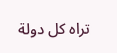تراه كل دولة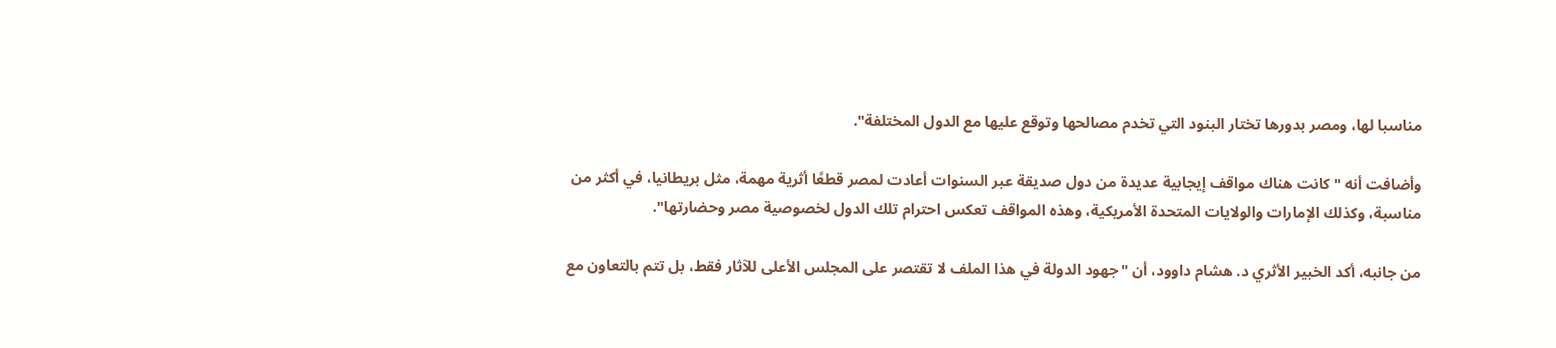مناسبا لها، ومصر بدورها تختار البنود التي تخدم مصالحها وتوقع عليها مع الدول المختلفة".

وأضافت أنه "كانت هناك مواقف إيجابية عديدة من دول صديقة عبر السنوات أعادت لمصر قطعًا أثرية مهمة، مثل بريطانيا، في أكثر من مناسبة، وكذلك الإمارات والولايات المتحدة الأمريكية، وهذه المواقف تعكس احترام تلك الدول لخصوصية مصر وحضارتها".

من جانبه، أكد الخبير الأثري د. هشام داوود، أن "جهود الدولة في هذا الملف لا تقتصر على المجلس الأعلى للآثار فقط، بل تتم بالتعاون مع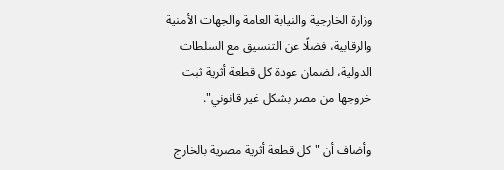وزارة الخارجية والنيابة العامة والجهات الأمنية والرقابية، فضلًا عن التنسيق مع السلطات الدولية، لضمان عودة كل قطعة أثرية ثبت خروجها من مصر بشكل غير قانوني".

وأضاف أن "كل قطعة أثرية مصرية بالخارج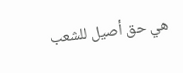هي حق أصيل للشعب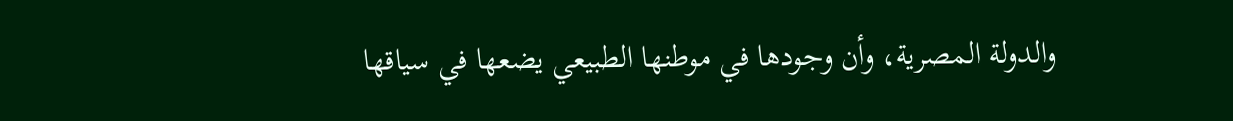والدولة المصرية، وأن وجودها في موطنها الطبيعي يضعها في سياقها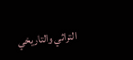التراثي والتاريخي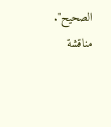الصحيح".
مناقشة